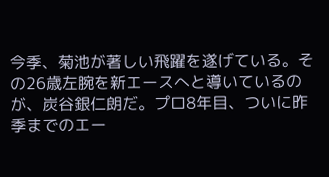今季、菊池が著しい飛躍を遂げている。その26歳左腕を新エースへと導いているのが、炭谷銀仁朗だ。プロ8年目、ついに昨季までのエー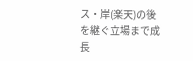ス・岸(楽天)の後を継ぐ立場まで成長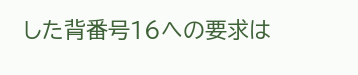した背番号16への要求は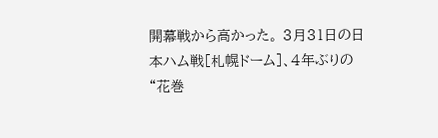開幕戦から高かった。 3月31日の日本ハム戦[札幌ドーム]、4年ぶりの“花巻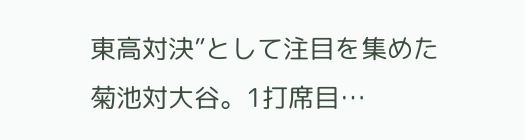東高対決”として注目を集めた菊池対大谷。1打席目…